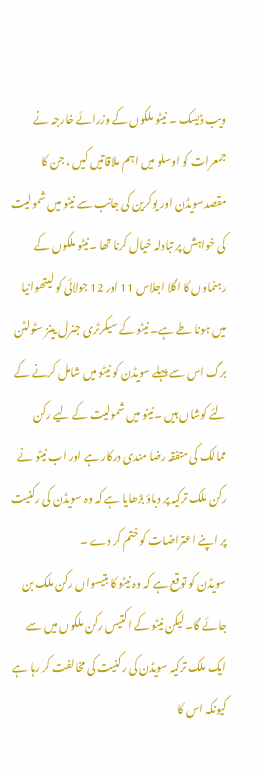ویب ڈیسک ۔ نیٹو ملکوں کے وزرائے خارجہ نے جمعرات کو اوسلو میں اہم ملاقاتیں کیں ، جن کا مقصدسویڈن اور یوکرین کی جانب سے نیٹو میں شمولیت کی خواہش پر تبادلہ خیال کرنا تھا ۔نیٹو ملکوں کے رہنماوں کا اگلا اجلاس 11 اور 12 جولائی کو لیتھوانیا میں ہونا طے ہے۔ نیٹو کے سیکرٹری جنرل یینز سٹولٹن برگ اس سے پہلے سویڈن کو نیٹو میں شامل کرنے کے لئے کوشاں ہیں ۔نیٹو میں شمولیت کے لیے رکن ممالک کی متفقہ رضا مندی درکار ہے اور اب نیٹو نے رکن ملک ترکیہ پر دباؤ بڑھایا ہے کہ وہ سویڈن کی رکنیت پر اپنے اعتراضات کو ختم کر دے ۔
سویڈن کو توقع ہے کہ وہ نیٹو کا بتیسواں رکن ملک بن جائے گا۔ لیکن نیٹو کے اکتیس رکن ملکوں میں سے ایک ملک ترکیہ سویڈن کی رکنیت کی مخالفت کر رہا ہے کیونکہ اس کا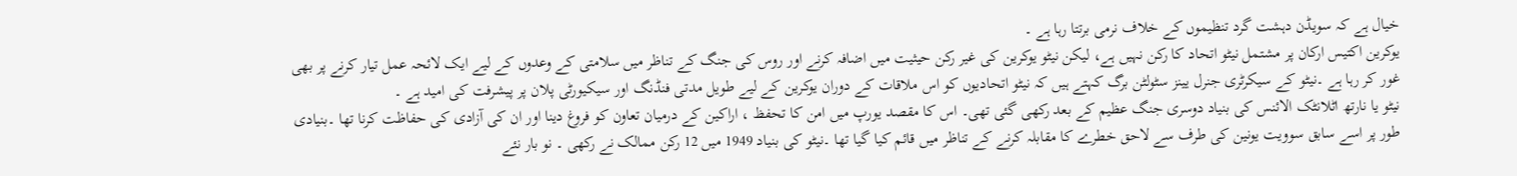خیال ہے کہ سویڈن دہشت گرد تنظیموں کے خلاف نرمی برتتا رہا ہے ۔
یوکرین اکتیس ارکان پر مشتمل نیٹو اتحاد کا رکن نہیں ہے، لیکن نیٹو یوکرین کی غیر رکن حیثیت میں اضافہ کرنے اور روس کی جنگ کے تناظر میں سلامتی کے وعدوں کے لیے ایک لائحہ عمل تیار کرنے پر بھی غور کر رہا ہے ۔نیٹو کے سیکرٹری جنرل یینز سٹولٹن برگ کہتے ہیں کہ نیٹو اتحادیوں کو اس ملاقات کے دوران یوکرین کے لیے طویل مدتی فنڈنگ اور سیکیورٹی پلان پر پیشرفت کی امید ہے ۔
نیٹو یا نارتھ اٹلانٹک الائنس کی بنیاد دوسری جنگ عظیم کے بعد رکھی گئی تھی۔ اس کا مقصد یورپ میں امن کا تحفظ ، اراکین کے درمیان تعاون کو فروغ دینا اور ان کی آزادی کی حفاظت کرنا تھا ۔بنیادی طور پر اسے سابق سوویت یونین کی طرف سے لاحق خطرے کا مقابلہ کرنے کے تناظر میں قائم کیا گیا تھا ۔نیٹو کی بنیاد 1949 میں 12 رکن ممالک نے رکھی ۔ نو بار نئے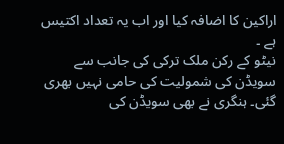اراکین کا اضافہ کیا اور اب یہ تعداد اکتیس ہے ۔
نیٹو کے رکن ملک ترکی کی جانب سے سویڈن کی شمولیت کی حامی نہیں بھری گئی۔ ہنگری نے بھی سویڈن کی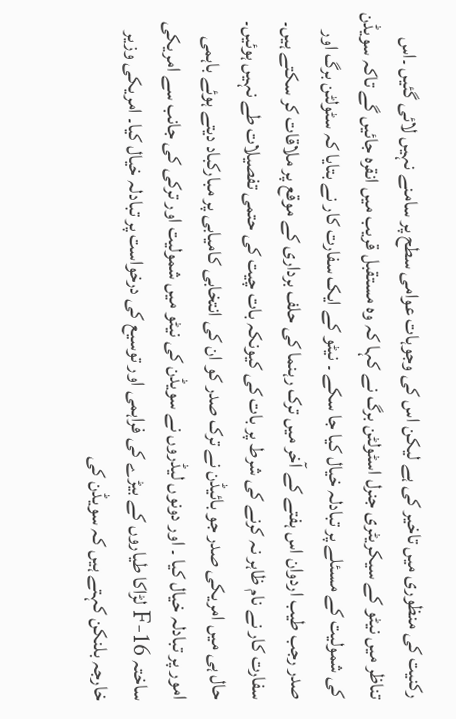رکنیت کی منظوری میں تاخیر کی ہے لیکن اس کی وجوہات عوامی سطح پر سامنے نہیں لائی گئیں ۔اس تناظر میں نیٹو کے سیکریٹری جنرل اسٹولٹن برگ نے کہا کہ وہ مستقبل قریب میں انقرہ جائیں گے تاکہ سویڈن کی شمولیت کے مسئلے پر تبادلہ خیال کیا جا سکے ۔ نیٹو کے ایک سفارت کار نے بتایا کہ سٹولٹن برگ اور صدر رجب طیب اردوان اس ہفتے کے آخر میں ترک رہنما کی حلف برداری کے موقع پر ملاقات کر سکتے ہیں۔ سفارت کار نے نام ظاہر نہ کرنے کی شرط پر بات کی کیونکہ بات چیت کی حتمی تفصیلات طے نہیں ہوئیں۔
حال ہی میں امریکی صدر جو بائیڈن نے ترک صدر کو ان کی انتخابی کامیابی پر مبارکباد دیتے ہوئے باہمی امور پر تبادلہ خیال کیا ۔ اور دونوں لیڈروں نے سویڈن کی نیٹو میں شمولیت اور ترکی کی جانب سے امریکی ساختہ F-16 لڑاکا طیاروں کے بیڑے کی فراہمی اور توسیع کی درخواست پر تبادلہ خیال کیا۔ امریکی وزیر خارجہ بلنکن کہتے ہیں کہ سویڈن کی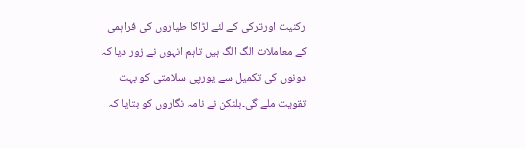رکنیت اورترکی کے لئے لڑاکا طیاروں کی فراہمی کے معاملات الگ الگ ہیں تاہم انہوں نے زور دیا کہ دونوں کی تکمیل سے یورپی سلامتی کو بہت تقویت ملے گی۔بلنکن نے نامہ نگاروں کو بتایا کہ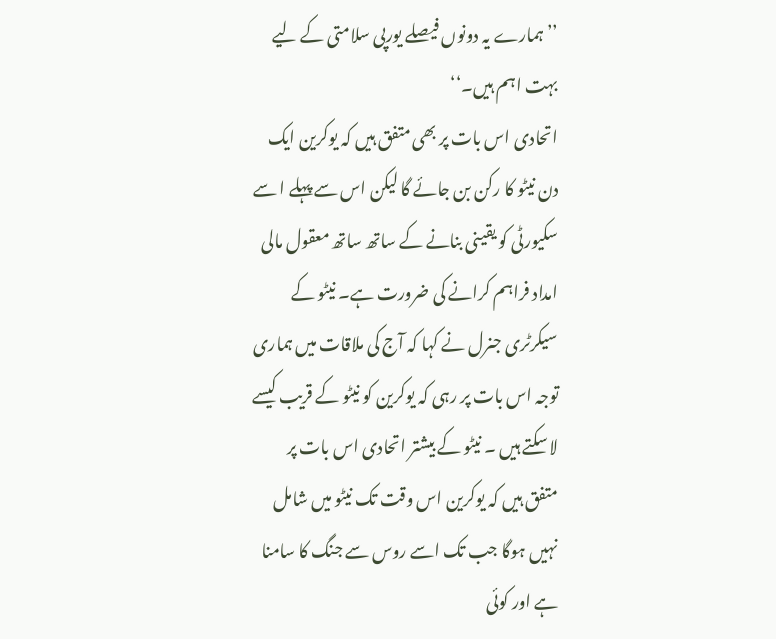’’ ہمارے یہ دونوں فیصلے یورپی سلامتی کے لیے بہت اہم ہیں۔‘‘
اتحادی اس بات پر بھی متفق ہیں کہ یوکرین ایک دن نیٹو کا رکن بن جائے گا لیکن اس سے پہلے ا سے سکیورٹی کو یقینی بنانے کے ساتھ ساتھ معقول مالی امداد فراہم کرانے کی ضرورت ہے۔ نیٹو کے سیکرٹری جنرل نے کہا کہ آج کی ملاقات میں ہماری توجہ اس بات پر رہی کہ یوکرین کو نیٹو کے قریب کیسے لا سکتے ہیں ۔ نیٹو کے بیشتر اتحادی اس بات پر متفق ہیں کہ یوکرین اس وقت تک نیٹو میں شامل نہیں ہوگا جب تک اسے روس سے جنگ کا سامنا ہے اور کوئی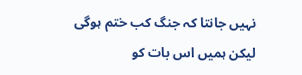نہیں جانتا کہ جنگ کب ختم ہوگی لیکن ہمیں اس بات کو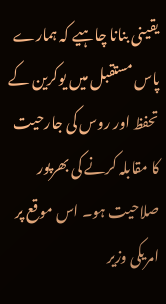یقینی بنانا چاہیے کہ ہمارے پاس مستقبل میں یوکرین کے تحفظ اور روس کی جارحیت کا مقابلہ کرنے کی بھرپور صلاحیت ہو۔ اس موقع پر امریکی وزیر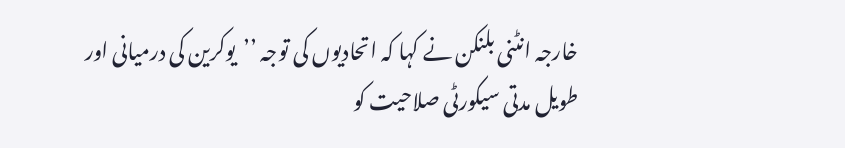خارجہ انٹنی بلنکن نے کہا کہ اتحادیوں کی توجہ ’’یوکرین کی درمیانی اور طویل مدتی سیکورٹی صلاحیت کو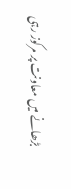بڑھانے میں معاونت پر مرکوز رہی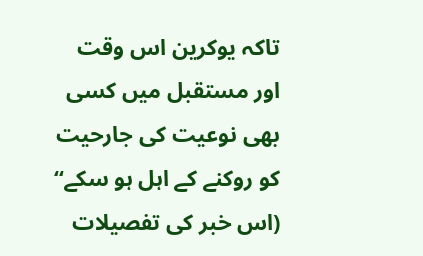تاکہ یوکرین اس وقت اور مستقبل میں کسی بھی نوعیت کی جارحیت کو روکنے کے اہل ہو سکے‘‘
(اس خبر کی تفصیلات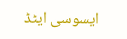ایسوسی ایٹڈ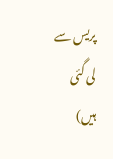پریس سے لی گئی ہیں)